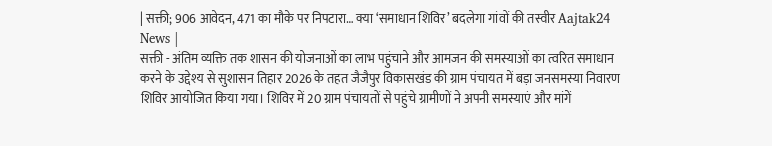| सक्ती; 906 आवेदन, 471 का मौके पर निपटारा… क्या ‘समाधान शिविर’ बदलेगा गांवों की तस्वीर Aajtak24 News |
सक्ती - अंतिम व्यक्ति तक शासन की योजनाओं का लाभ पहुंचाने और आमजन की समस्याओं का त्वरित समाधान करने के उद्देश्य से सुशासन तिहार 2026 के तहत जैजैपुर विकासखंड की ग्राम पंचायत में बड़ा जनसमस्या निवारण शिविर आयोजित किया गया। शिविर में 20 ग्राम पंचायतों से पहुंचे ग्रामीणों ने अपनी समस्याएं और मांगें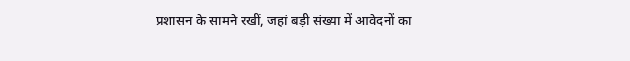प्रशासन के सामने रखीं, जहां बड़ी संख्या में आवेदनों का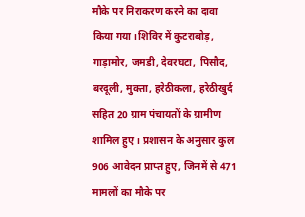मौके पर निराकरण करने का दावा किया गया।शिविर में कुटराबोड़, गाड़ामोर, जमडी, देवरघटा, पिसौद, बरदूली, मुक्ता, हरेठीकला, हरेठीखुर्द सहित 20 ग्राम पंचायतों के ग्रामीण शामिल हुए। प्रशासन के अनुसार कुल 906 आवेदन प्राप्त हुए, जिनमें से 471 मामलों का मौके पर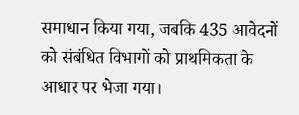समाधान किया गया, जबकि 435 आवेदनों को संबंधित विभागों को प्राथमिकता के आधार पर भेजा गया।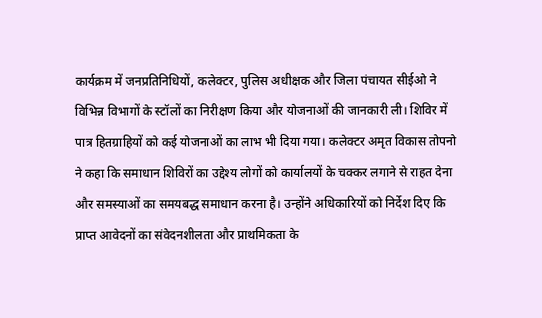कार्यक्रम में जनप्रतिनिधियों, कलेक्टर, पुलिस अधीक्षक और जिला पंचायत सीईओ ने विभिन्न विभागों के स्टॉलों का निरीक्षण किया और योजनाओं की जानकारी ली। शिविर में पात्र हितग्राहियों को कई योजनाओं का लाभ भी दिया गया। कलेक्टर अमृत विकास तोपनो ने कहा कि समाधान शिविरों का उद्देश्य लोगों को कार्यालयों के चक्कर लगाने से राहत देना और समस्याओं का समयबद्ध समाधान करना है। उन्होंने अधिकारियों को निर्देश दिए कि प्राप्त आवेदनों का संवेदनशीलता और प्राथमिकता के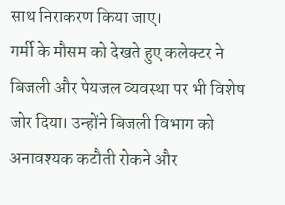साथ निराकरण किया जाए।
गर्मी के मौसम को देखते हुए कलेक्टर ने बिजली और पेयजल व्यवस्था पर भी विशेष जोर दिया। उन्होंने बिजली विभाग को अनावश्यक कटौती रोकने और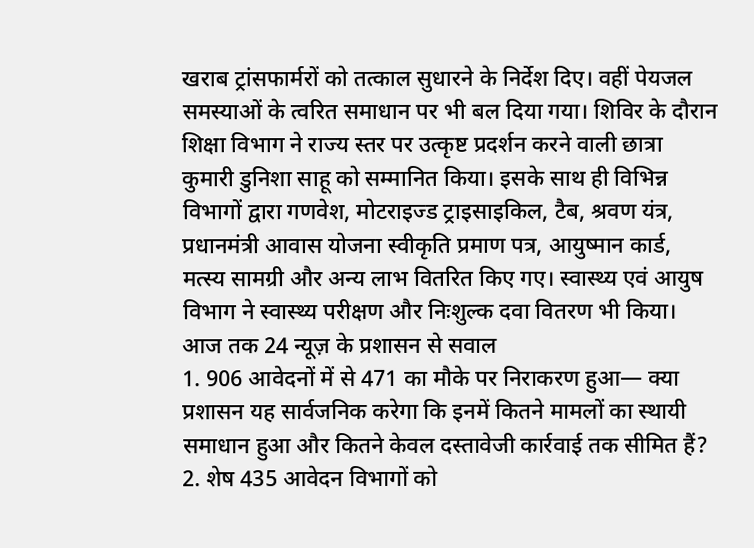खराब ट्रांसफार्मरों को तत्काल सुधारने के निर्देश दिए। वहीं पेयजल समस्याओं के त्वरित समाधान पर भी बल दिया गया। शिविर के दौरान शिक्षा विभाग ने राज्य स्तर पर उत्कृष्ट प्रदर्शन करने वाली छात्रा कुमारी डुनिशा साहू को सम्मानित किया। इसके साथ ही विभिन्न विभागों द्वारा गणवेश, मोटराइज्ड ट्राइसाइकिल, टैब, श्रवण यंत्र, प्रधानमंत्री आवास योजना स्वीकृति प्रमाण पत्र, आयुष्मान कार्ड, मत्स्य सामग्री और अन्य लाभ वितरित किए गए। स्वास्थ्य एवं आयुष विभाग ने स्वास्थ्य परीक्षण और निःशुल्क दवा वितरण भी किया।
आज तक 24 न्यूज़ के प्रशासन से सवाल
1. 906 आवेदनों में से 471 का मौके पर निराकरण हुआ— क्या प्रशासन यह सार्वजनिक करेगा कि इनमें कितने मामलों का स्थायी समाधान हुआ और कितने केवल दस्तावेजी कार्रवाई तक सीमित हैं?
2. शेष 435 आवेदन विभागों को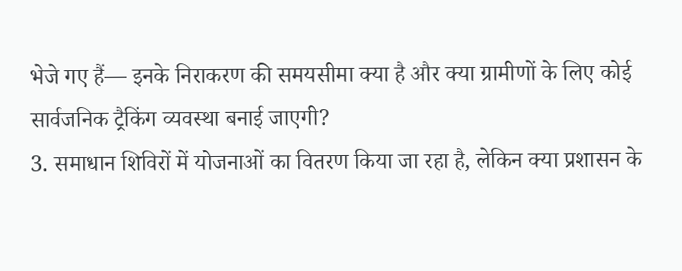भेजे गए हैं— इनके निराकरण की समयसीमा क्या है और क्या ग्रामीणों के लिए कोई सार्वजनिक ट्रैकिंग व्यवस्था बनाई जाएगी?
3. समाधान शिविरों में योजनाओं का वितरण किया जा रहा है, लेकिन क्या प्रशासन के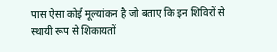पास ऐसा कोई मूल्यांकन है जो बताए कि इन शिविरों से स्थायी रूप से शिकायतों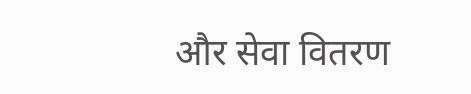और सेवा वितरण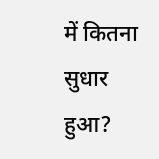में कितना सुधार हुआ?